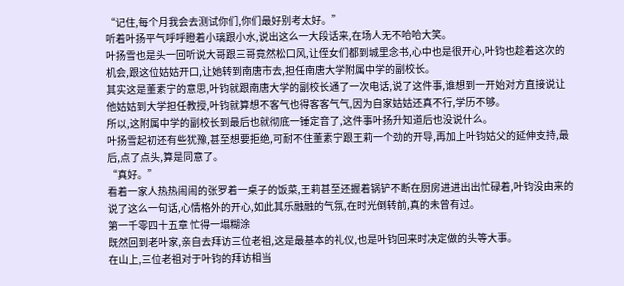“记住,每个月我会去测试你们,你们最好别考太好。”
听着叶扬平气呼呼瞪着小璃跟小水,说出这么一大段话来,在场人无不哈哈大笑。
叶扬雪也是头一回听说大哥跟三哥竟然松口风,让侄女们都到城里念书,心中也是很开心,叶钧也趁着这次的机会,跟这位姑姑开口,让她转到南唐市去,担任南唐大学附属中学的副校长。
其实这是董素宁的意思,叶钧就跟南唐大学的副校长通了一次电话,说了这件事,谁想到一开始对方直接说让他姑姑到大学担任教授,叶钧就算想不客气也得客客气气,因为自家姑姑还真不行,学历不够。
所以,这附属中学的副校长到最后也就彻底一锤定音了,这件事叶扬升知道后也没说什么。
叶扬雪起初还有些犹豫,甚至想要拒绝,可耐不住董素宁跟王莉一个劲的开导,再加上叶钧姑父的延伸支持,最后,点了点头,算是同意了。
“真好。”
看着一家人热热闹闹的张罗着一桌子的饭菜,王莉甚至还握着锅铲不断在厨房进进出出忙碌着,叶钧没由来的说了这么一句话,心情格外的开心,如此其乐融融的气氛,在时光倒转前,真的未曾有过。
第一千零四十五章 忙得一塌糊涂
既然回到老叶家,亲自去拜访三位老祖,这是最基本的礼仪,也是叶钧回来时决定做的头等大事。
在山上,三位老祖对于叶钧的拜访相当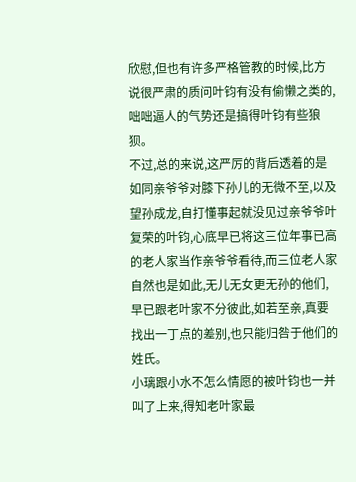欣慰,但也有许多严格管教的时候,比方说很严肃的质问叶钧有没有偷懒之类的,咄咄逼人的气势还是搞得叶钧有些狼狈。
不过,总的来说,这严厉的背后透着的是如同亲爷爷对膝下孙儿的无微不至,以及望孙成龙,自打懂事起就没见过亲爷爷叶复荣的叶钧,心底早已将这三位年事已高的老人家当作亲爷爷看待,而三位老人家自然也是如此,无儿无女更无孙的他们,早已跟老叶家不分彼此,如若至亲,真要找出一丁点的差别,也只能归咎于他们的姓氏。
小璃跟小水不怎么情愿的被叶钧也一并叫了上来,得知老叶家最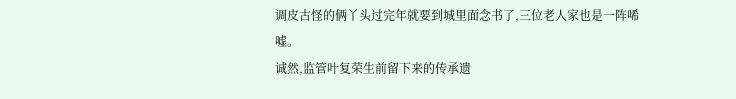调皮古怪的俩丫头过完年就要到城里面念书了,三位老人家也是一阵唏嘘。
诚然,监管叶复荣生前留下来的传承遗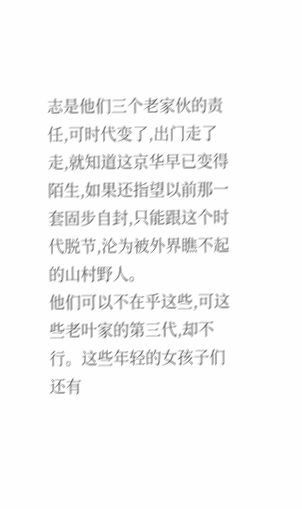志是他们三个老家伙的责任,可时代变了,出门走了走,就知道这京华早已变得陌生,如果还指望以前那一套固步自封,只能跟这个时代脱节,沦为被外界瞧不起的山村野人。
他们可以不在乎这些,可这些老叶家的第三代,却不行。这些年轻的女孩子们还有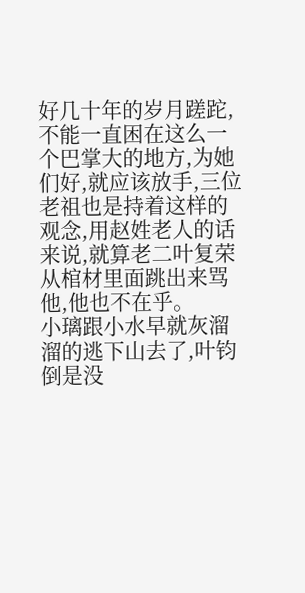好几十年的岁月蹉跎,不能一直困在这么一个巴掌大的地方,为她们好,就应该放手,三位老祖也是持着这样的观念,用赵姓老人的话来说,就算老二叶复荣从棺材里面跳出来骂他,他也不在乎。
小璃跟小水早就灰溜溜的逃下山去了,叶钧倒是没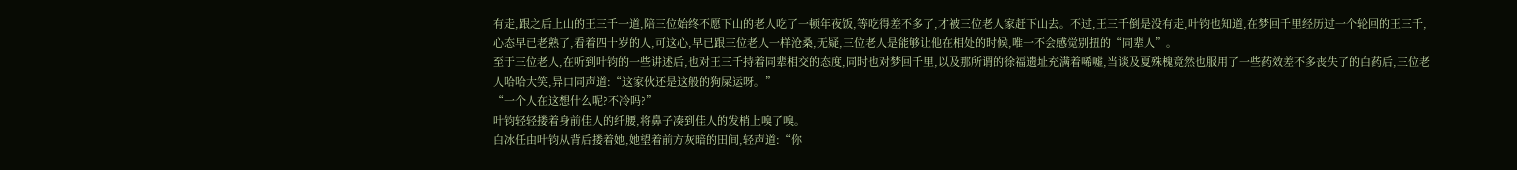有走,跟之后上山的王三千一道,陪三位始终不愿下山的老人吃了一顿年夜饭,等吃得差不多了,才被三位老人家赶下山去。不过,王三千倒是没有走,叶钧也知道,在梦回千里经历过一个轮回的王三千,心态早已老熟了,看着四十岁的人,可这心,早已跟三位老人一样沧桑,无疑,三位老人是能够让他在相处的时候,唯一不会感觉别扭的“同辈人”。
至于三位老人,在听到叶钧的一些讲述后,也对王三千持着同辈相交的态度,同时也对梦回千里,以及那所谓的徐福遗址充满着唏嘘,当谈及夏殊槐竟然也服用了一些药效差不多丧失了的白药后,三位老人哈哈大笑,异口同声道:“这家伙还是这般的狗屎运呀。”
“一个人在这想什么呢?不冷吗?”
叶钧轻轻搂着身前佳人的纤腰,将鼻子凑到佳人的发梢上嗅了嗅。
白冰任由叶钧从背后搂着她,她望着前方灰暗的田间,轻声道:“你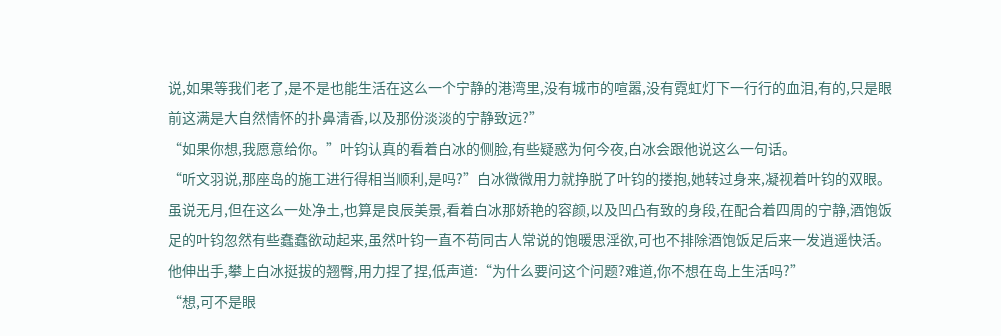说,如果等我们老了,是不是也能生活在这么一个宁静的港湾里,没有城市的喧嚣,没有霓虹灯下一行行的血泪,有的,只是眼前这满是大自然情怀的扑鼻清香,以及那份淡淡的宁静致远?”
“如果你想,我愿意给你。”叶钧认真的看着白冰的侧脸,有些疑惑为何今夜,白冰会跟他说这么一句话。
“听文羽说,那座岛的施工进行得相当顺利,是吗?”白冰微微用力就挣脱了叶钧的搂抱,她转过身来,凝视着叶钧的双眼。
虽说无月,但在这么一处净土,也算是良辰美景,看着白冰那娇艳的容颜,以及凹凸有致的身段,在配合着四周的宁静,酒饱饭足的叶钧忽然有些蠢蠢欲动起来,虽然叶钧一直不苟同古人常说的饱暖思淫欲,可也不排除酒饱饭足后来一发逍遥快活。
他伸出手,攀上白冰挺拔的翘臀,用力捏了捏,低声道:“为什么要问这个问题?难道,你不想在岛上生活吗?”
“想,可不是眼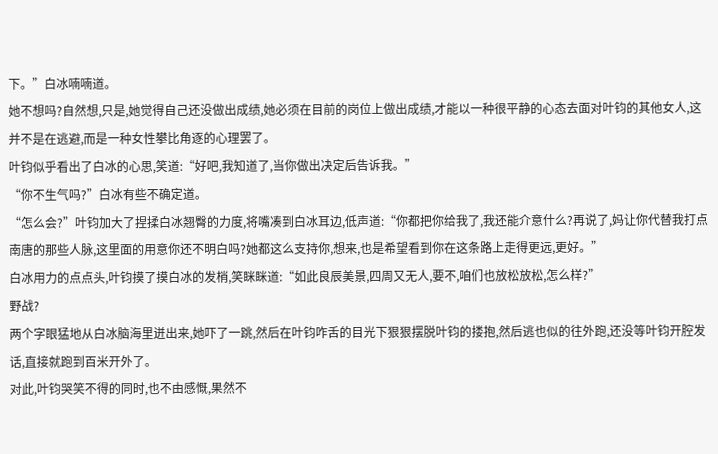下。”白冰喃喃道。
她不想吗?自然想,只是,她觉得自己还没做出成绩,她必须在目前的岗位上做出成绩,才能以一种很平静的心态去面对叶钧的其他女人,这并不是在逃避,而是一种女性攀比角逐的心理罢了。
叶钧似乎看出了白冰的心思,笑道:“好吧,我知道了,当你做出决定后告诉我。”
“你不生气吗?”白冰有些不确定道。
“怎么会?”叶钧加大了捏揉白冰翘臀的力度,将嘴凑到白冰耳边,低声道:“你都把你给我了,我还能介意什么?再说了,妈让你代替我打点南唐的那些人脉,这里面的用意你还不明白吗?她都这么支持你,想来,也是希望看到你在这条路上走得更远,更好。”
白冰用力的点点头,叶钧摸了摸白冰的发梢,笑眯眯道:“如此良辰美景,四周又无人,要不,咱们也放松放松,怎么样?”
野战?
两个字眼猛地从白冰脑海里迸出来,她吓了一跳,然后在叶钧咋舌的目光下狠狠摆脱叶钧的搂抱,然后逃也似的往外跑,还没等叶钧开腔发话,直接就跑到百米开外了。
对此,叶钧哭笑不得的同时,也不由感慨,果然不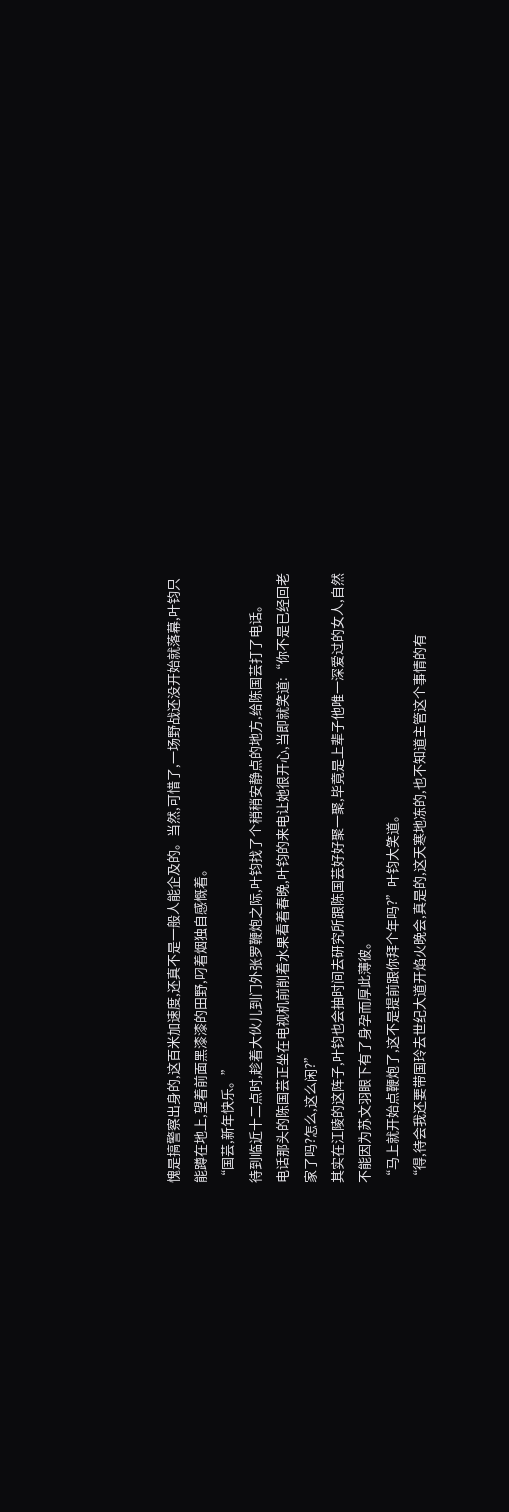愧是搞警察出身的,这百米加速度,还真不是一般人能企及的。当然,可惜了,一场野战还没开始就落幕,叶钧只能蹲在地上,望着前面黑漆漆的田野,叼着烟独自感慨着。
“国芸,新年快乐。”
待到临近十二点时,趁着大伙儿到门外张罗鞭炮之际,叶钧找了个稍稍安静点的地方,给陈国芸打了电话。
电话那头的陈国芸正坐在电视机前削着水果看着春晚,叶钧的来电让她很开心,当即就笑道:“你不是已经回老家了吗?怎么,这么闲?”
其实在江陵的这阵子,叶钧也会抽时间去研究所跟陈国芸好好聚一聚,毕竟是上辈子他唯一深爱过的女人,自然不能因为苏文羽眼下有了身孕而厚此薄彼。
“马上就开始点鞭炮了,这不是提前跟你拜个年吗?”叶钧大笑道。
“得,待会我还要带国玲去世纪大道开焰火晚会,真是的,这天寒地冻的,也不知道主管这个事情的有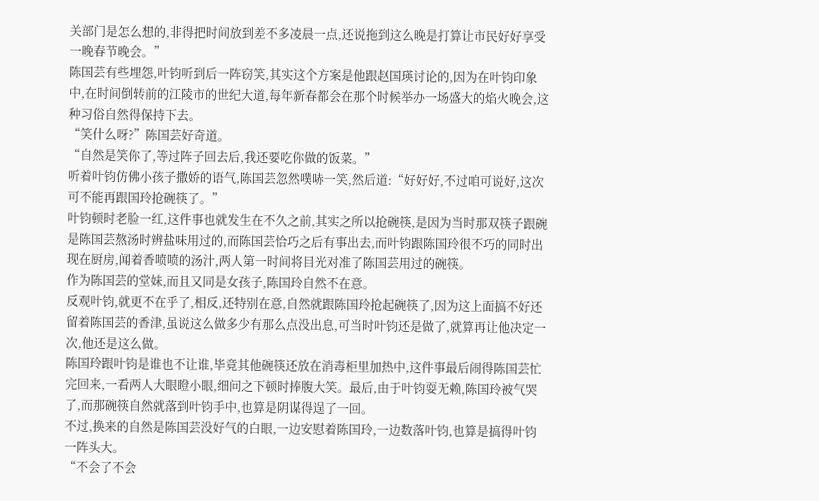关部门是怎么想的,非得把时间放到差不多凌晨一点,还说拖到这么晚是打算让市民好好享受一晚春节晚会。”
陈国芸有些埋怨,叶钧听到后一阵窃笑,其实这个方案是他跟赵国瑛讨论的,因为在叶钧印象中,在时间倒转前的江陵市的世纪大道,每年新春都会在那个时候举办一场盛大的焰火晚会,这种习俗自然得保持下去。
“笑什么呀?”陈国芸好奇道。
“自然是笑你了,等过阵子回去后,我还要吃你做的饭菜。”
听着叶钧仿佛小孩子撒娇的语气,陈国芸忽然噗哧一笑,然后道:“好好好,不过咱可说好,这次可不能再跟国玲抢碗筷了。”
叶钧顿时老脸一红,这件事也就发生在不久之前,其实之所以抢碗筷,是因为当时那双筷子跟碗是陈国芸熬汤时辨盐味用过的,而陈国芸恰巧之后有事出去,而叶钧跟陈国玲很不巧的同时出现在厨房,闻着香喷喷的汤汁,两人第一时间将目光对准了陈国芸用过的碗筷。
作为陈国芸的堂妹,而且又同是女孩子,陈国玲自然不在意。
反观叶钧,就更不在乎了,相反,还特别在意,自然就跟陈国玲抢起碗筷了,因为这上面搞不好还留着陈国芸的香津,虽说这么做多少有那么点没出息,可当时叶钧还是做了,就算再让他决定一次,他还是这么做。
陈国玲跟叶钧是谁也不让谁,毕竟其他碗筷还放在消毒柜里加热中,这件事最后闹得陈国芸忙完回来,一看两人大眼瞪小眼,细问之下顿时捧腹大笑。最后,由于叶钧耍无赖,陈国玲被气哭了,而那碗筷自然就落到叶钧手中,也算是阴谋得逞了一回。
不过,换来的自然是陈国芸没好气的白眼,一边安慰着陈国玲,一边数落叶钧,也算是搞得叶钧一阵头大。
“不会了不会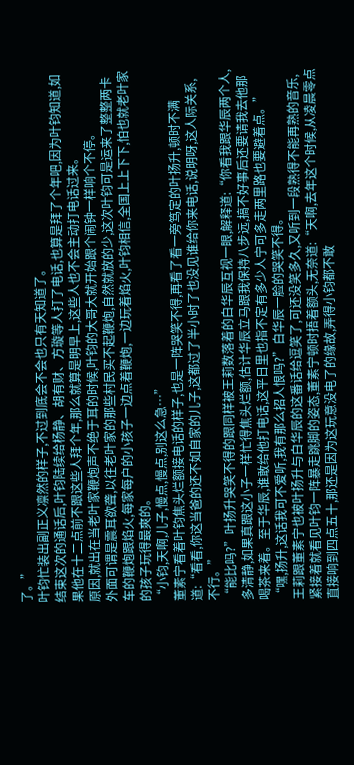了。”
叶钧忙装出副正义凛然的样子,不过到底会不会也只有天知道了。
结束这次的通话后,叶钧陆续给杨静、胡有财、方璇等人打了电话,也算是拜了个年吧,因为叶钧知道,如果他在十二点前不跟这些人拜个年,那么就算是明早上,这些人也不会主动打电话过来。
原因,就出在当老叶家鞭炮声不绝于耳的时候,叶钧的大哥大就开始跟个闹钟一样响个不停。
外面可谓是震耳欲聋,以往老叶家的那些村民买不起鞭炮,自然就放的少,这次叶钧可是运来了整整两卡车的鞭炮跟焰火,每家每户的小孩子一边点着鞭炮,一边玩着焰火,叶钧相信,全国上上下下,怕也就老叶家的孩子玩得最爽的。
“小钧,天啊,儿子,慢点,慢点,别这么急…”
董素宁看着叶钧焦头烂额接电话的样子,也是一阵哭笑不得,再看了看一旁笃定的叶扬升,顿时不满道:“看看,你这当爸的还不如自家的儿子,这都过了半小时了也没见谁给你来电话,说明呀,这人际关系,不行。”
“能比吗?”叶扬升哭笑不得的跟同样被王莉数落着的白华辰互视一眼,解释道:“你看我跟华辰两个人,多清静,如果真跟这小子一样忙得焦头烂额,估计华辰立马跟我保持八步远,搞不好事后还要请我去他那喝茶来着。至于华辰,谁敢给他打电话,这平日里也指不定有多少人宁可多走两里路也要避着点。”
“嘿,扬升,这话我可不爱听,我有那么招人恨吗?”白华辰一脸的哭笑不得。
王莉跟董素宁也被叶扬升与白华辰的这番话给逗笑了,可还没笑多久,又听到一段熟得不能再熟的音乐,紧接着就看见叶钧一阵暴走跳脚的姿态,董素宁顿时捂着额头,无奈道:“天啊,去年这个时候,从凌晨零点直接响到四点五十,那还是因为这玩意没电了的缘故,弄得小钧都不敢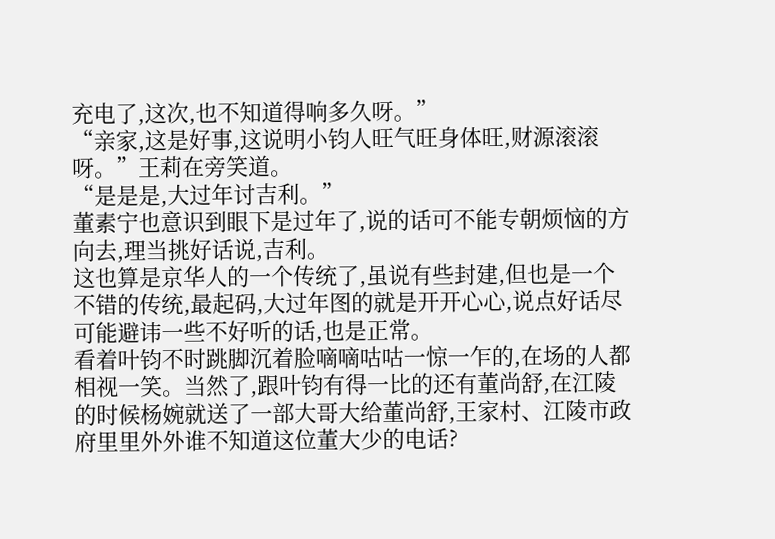充电了,这次,也不知道得响多久呀。”
“亲家,这是好事,这说明小钧人旺气旺身体旺,财源滚滚呀。”王莉在旁笑道。
“是是是,大过年讨吉利。”
董素宁也意识到眼下是过年了,说的话可不能专朝烦恼的方向去,理当挑好话说,吉利。
这也算是京华人的一个传统了,虽说有些封建,但也是一个不错的传统,最起码,大过年图的就是开开心心,说点好话尽可能避讳一些不好听的话,也是正常。
看着叶钧不时跳脚沉着脸嘀嘀咕咕一惊一乍的,在场的人都相视一笑。当然了,跟叶钧有得一比的还有董尚舒,在江陵的时候杨婉就送了一部大哥大给董尚舒,王家村、江陵市政府里里外外谁不知道这位董大少的电话?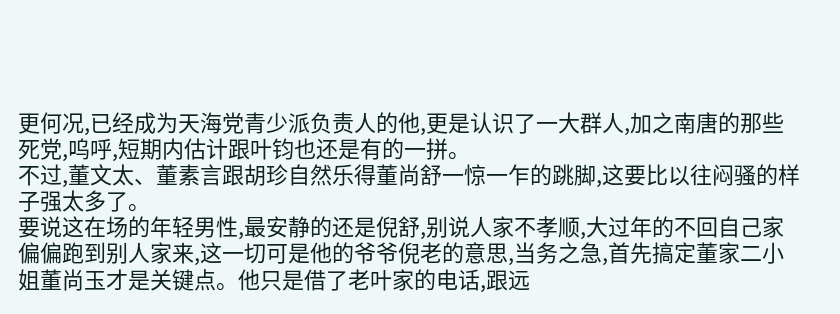更何况,已经成为天海党青少派负责人的他,更是认识了一大群人,加之南唐的那些死党,呜呼,短期内估计跟叶钧也还是有的一拼。
不过,董文太、董素言跟胡珍自然乐得董尚舒一惊一乍的跳脚,这要比以往闷骚的样子强太多了。
要说这在场的年轻男性,最安静的还是倪舒,别说人家不孝顺,大过年的不回自己家偏偏跑到别人家来,这一切可是他的爷爷倪老的意思,当务之急,首先搞定董家二小姐董尚玉才是关键点。他只是借了老叶家的电话,跟远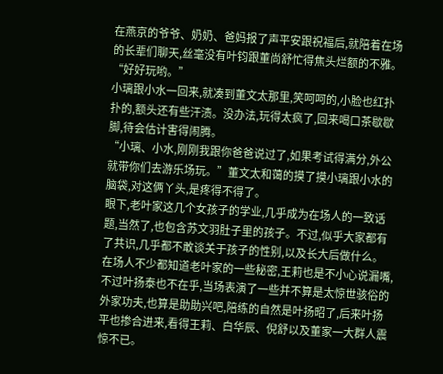在燕京的爷爷、奶奶、爸妈报了声平安跟祝福后,就陪着在场的长辈们聊天,丝毫没有叶钧跟董尚舒忙得焦头烂额的不雅。
“好好玩哟。”
小璃跟小水一回来,就凑到董文太那里,笑呵呵的,小脸也红扑扑的,额头还有些汗渍。没办法,玩得太疯了,回来喝口茶歇歇脚,待会估计害得闹腾。
“小璃、小水,刚刚我跟你爸爸说过了,如果考试得满分,外公就带你们去游乐场玩。”董文太和蔼的摸了摸小璃跟小水的脑袋,对这俩丫头,是疼得不得了。
眼下,老叶家这几个女孩子的学业,几乎成为在场人的一致话题,当然了,也包含苏文羽肚子里的孩子。不过,似乎大家都有了共识,几乎都不敢谈关于孩子的性别,以及长大后做什么。
在场人不少都知道老叶家的一些秘密,王莉也是不小心说漏嘴,不过叶扬泰也不在乎,当场表演了一些并不算是太惊世骇俗的外家功夫,也算是助助兴吧,陪练的自然是叶扬昭了,后来叶扬平也掺合进来,看得王莉、白华辰、倪舒以及董家一大群人震惊不已。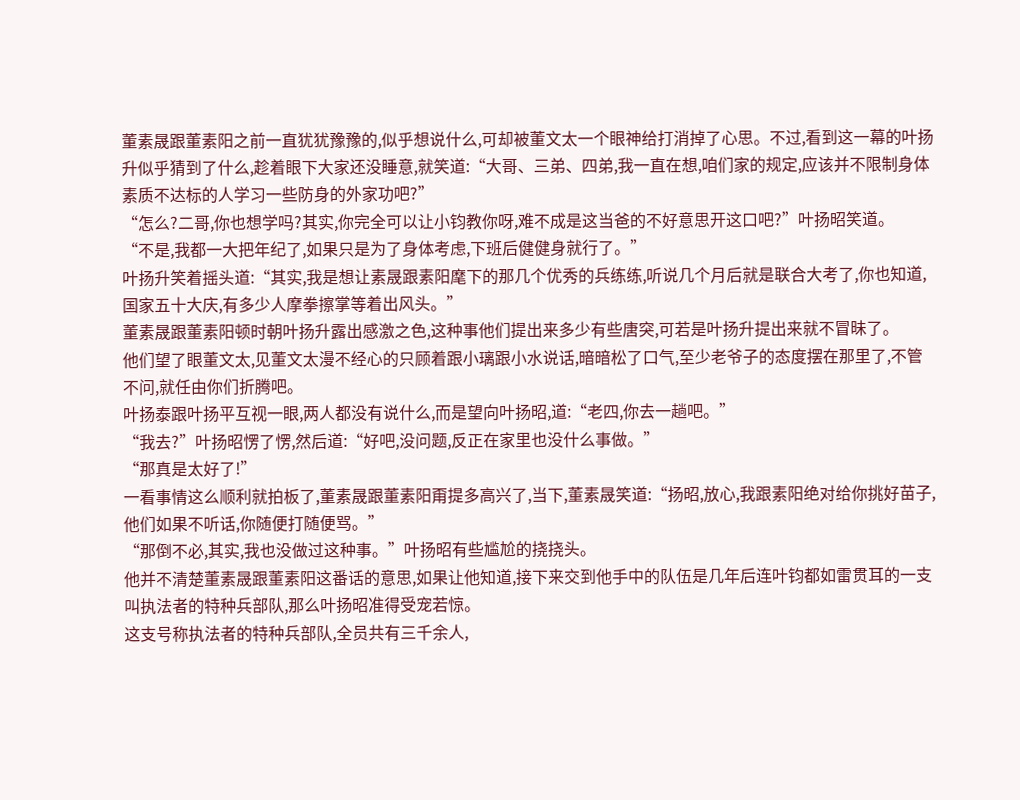董素晟跟董素阳之前一直犹犹豫豫的,似乎想说什么,可却被董文太一个眼神给打消掉了心思。不过,看到这一幕的叶扬升似乎猜到了什么,趁着眼下大家还没睡意,就笑道:“大哥、三弟、四弟,我一直在想,咱们家的规定,应该并不限制身体素质不达标的人学习一些防身的外家功吧?”
“怎么?二哥,你也想学吗?其实,你完全可以让小钧教你呀,难不成是这当爸的不好意思开这口吧?”叶扬昭笑道。
“不是,我都一大把年纪了,如果只是为了身体考虑,下班后健健身就行了。”
叶扬升笑着摇头道:“其实,我是想让素晟跟素阳麾下的那几个优秀的兵练练,听说几个月后就是联合大考了,你也知道,国家五十大庆,有多少人摩拳擦掌等着出风头。”
董素晟跟董素阳顿时朝叶扬升露出感激之色,这种事他们提出来多少有些唐突,可若是叶扬升提出来就不冒昧了。
他们望了眼董文太,见董文太漫不经心的只顾着跟小璃跟小水说话,暗暗松了口气,至少老爷子的态度摆在那里了,不管不问,就任由你们折腾吧。
叶扬泰跟叶扬平互视一眼,两人都没有说什么,而是望向叶扬昭,道:“老四,你去一趟吧。”
“我去?”叶扬昭愣了愣,然后道:“好吧,没问题,反正在家里也没什么事做。”
“那真是太好了!”
一看事情这么顺利就拍板了,董素晟跟董素阳甭提多高兴了,当下,董素晟笑道:“扬昭,放心,我跟素阳绝对给你挑好苗子,他们如果不听话,你随便打随便骂。”
“那倒不必,其实,我也没做过这种事。”叶扬昭有些尴尬的挠挠头。
他并不清楚董素晟跟董素阳这番话的意思,如果让他知道,接下来交到他手中的队伍是几年后连叶钧都如雷贯耳的一支叫执法者的特种兵部队,那么叶扬昭准得受宠若惊。
这支号称执法者的特种兵部队,全员共有三千余人,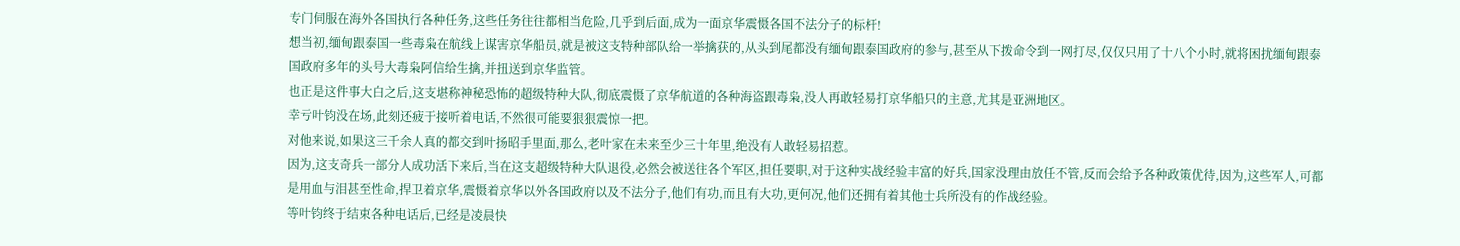专门伺服在海外各国执行各种任务,这些任务往往都相当危险,几乎到后面,成为一面京华震慑各国不法分子的标杆!
想当初,缅甸跟泰国一些毒枭在航线上谋害京华船员,就是被这支特种部队给一举擒获的,从头到尾都没有缅甸跟泰国政府的参与,甚至从下拨命令到一网打尽,仅仅只用了十八个小时,就将困扰缅甸跟泰国政府多年的头号大毒枭阿信给生擒,并扭送到京华监管。
也正是这件事大白之后,这支堪称神秘恐怖的超级特种大队,彻底震慑了京华航道的各种海盗跟毒枭,没人再敢轻易打京华船只的主意,尤其是亚洲地区。
幸亏叶钧没在场,此刻还疲于接听着电话,不然很可能要狠狠震惊一把。
对他来说,如果这三千余人真的都交到叶扬昭手里面,那么,老叶家在未来至少三十年里,绝没有人敢轻易招惹。
因为,这支奇兵一部分人成功活下来后,当在这支超级特种大队退役,必然会被送往各个军区,担任要职,对于这种实战经验丰富的好兵,国家没理由放任不管,反而会给予各种政策优待,因为,这些军人,可都是用血与泪甚至性命,捍卫着京华,震慑着京华以外各国政府以及不法分子,他们有功,而且有大功,更何况,他们还拥有着其他士兵所没有的作战经验。
等叶钧终于结束各种电话后,已经是凌晨快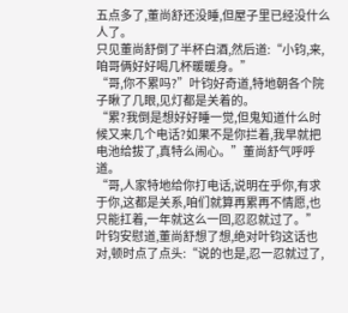五点多了,董尚舒还没睡,但屋子里已经没什么人了。
只见董尚舒倒了半杯白酒,然后道:“小钧,来,咱哥俩好好喝几杯暖暖身。”
“哥,你不累吗?”叶钧好奇道,特地朝各个院子瞅了几眼,见灯都是关着的。
“累?我倒是想好好睡一觉,但鬼知道什么时候又来几个电话?如果不是你拦着,我早就把电池给拔了,真特么闹心。”董尚舒气呼呼道。
“哥,人家特地给你打电话,说明在乎你,有求于你,这都是关系,咱们就算再累再不情愿,也只能扛着,一年就这么一回,忍忍就过了。”
叶钧安慰道,董尚舒想了想,绝对叶钧这话也对,顿时点了点头:“说的也是,忍一忍就过了,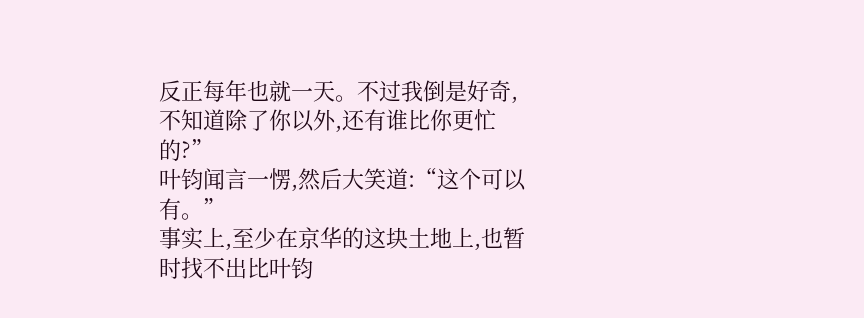反正每年也就一天。不过我倒是好奇,不知道除了你以外,还有谁比你更忙的?”
叶钧闻言一愣,然后大笑道:“这个可以有。”
事实上,至少在京华的这块土地上,也暂时找不出比叶钧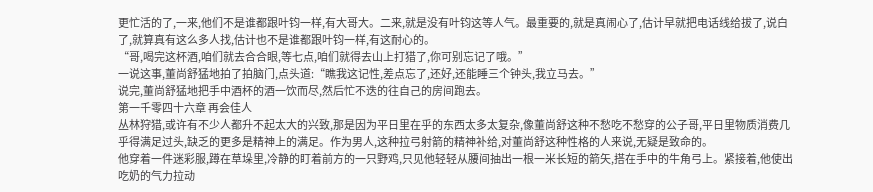更忙活的了,一来,他们不是谁都跟叶钧一样,有大哥大。二来,就是没有叶钧这等人气。最重要的,就是真闹心了,估计早就把电话线给拔了,说白了,就算真有这么多人找,估计也不是谁都跟叶钧一样,有这耐心的。
“哥,喝完这杯酒,咱们就去合合眼,等七点,咱们就得去山上打猎了,你可别忘记了哦。”
一说这事,董尚舒猛地拍了拍脑门,点头道:“瞧我这记性,差点忘了,还好,还能睡三个钟头,我立马去。”
说完,董尚舒猛地把手中酒杯的酒一饮而尽,然后忙不迭的往自己的房间跑去。
第一千零四十六章 再会佳人
丛林狩猎,或许有不少人都升不起太大的兴致,那是因为平日里在乎的东西太多太复杂,像董尚舒这种不愁吃不愁穿的公子哥,平日里物质消费几乎得满足过头,缺乏的更多是精神上的满足。作为男人,这种拉弓射箭的精神补给,对董尚舒这种性格的人来说,无疑是致命的。
他穿着一件迷彩服,蹲在草垛里,冷静的盯着前方的一只野鸡,只见他轻轻从腰间抽出一根一米长短的箭矢,搭在手中的牛角弓上。紧接着,他使出吃奶的气力拉动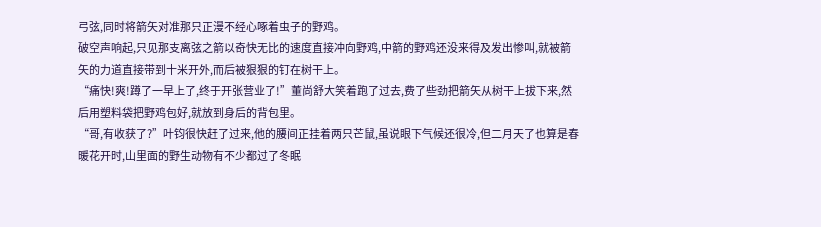弓弦,同时将箭矢对准那只正漫不经心啄着虫子的野鸡。
破空声响起,只见那支离弦之箭以奇快无比的速度直接冲向野鸡,中箭的野鸡还没来得及发出惨叫,就被箭矢的力道直接带到十米开外,而后被狠狠的钉在树干上。
“痛快!爽!蹲了一早上了,终于开张营业了!”董尚舒大笑着跑了过去,费了些劲把箭矢从树干上拔下来,然后用塑料袋把野鸡包好,就放到身后的背包里。
“哥,有收获了?”叶钧很快赶了过来,他的腰间正挂着两只芒鼠,虽说眼下气候还很冷,但二月天了也算是春暖花开时,山里面的野生动物有不少都过了冬眠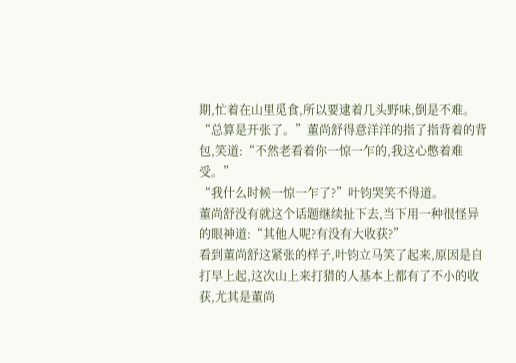期,忙着在山里觅食,所以要逮着几头野味,倒是不难。
“总算是开张了。”董尚舒得意洋洋的指了指背着的背包,笑道:“不然老看着你一惊一乍的,我这心憋着难受。”
“我什么时候一惊一乍了?”叶钧哭笑不得道。
董尚舒没有就这个话题继续扯下去,当下用一种很怪异的眼神道:“其他人呢?有没有大收获?”
看到董尚舒这紧张的样子,叶钧立马笑了起来,原因是自打早上起,这次山上来打猎的人基本上都有了不小的收获,尤其是董尚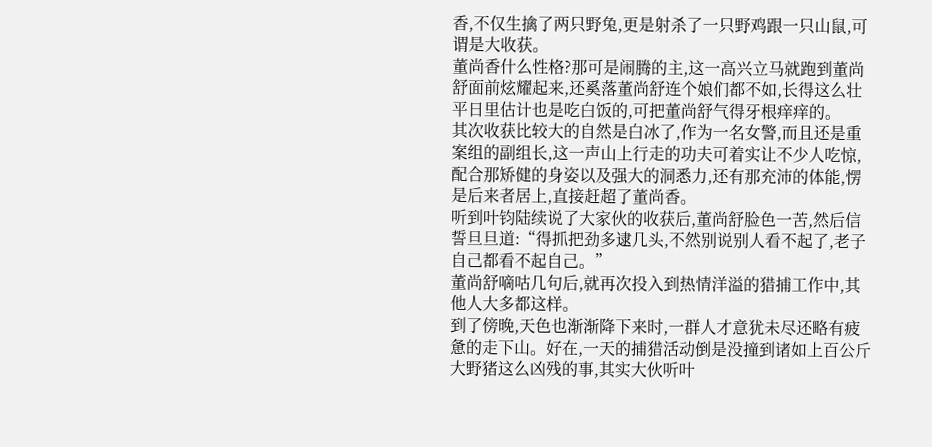香,不仅生擒了两只野兔,更是射杀了一只野鸡跟一只山鼠,可谓是大收获。
董尚香什么性格?那可是闹腾的主,这一高兴立马就跑到董尚舒面前炫耀起来,还奚落董尚舒连个娘们都不如,长得这么壮平日里估计也是吃白饭的,可把董尚舒气得牙根痒痒的。
其次收获比较大的自然是白冰了,作为一名女警,而且还是重案组的副组长,这一声山上行走的功夫可着实让不少人吃惊,配合那矫健的身姿以及强大的洞悉力,还有那充沛的体能,愣是后来者居上,直接赶超了董尚香。
听到叶钧陆续说了大家伙的收获后,董尚舒脸色一苦,然后信誓旦旦道:“得抓把劲多逮几头,不然别说别人看不起了,老子自己都看不起自己。”
董尚舒嘀咕几句后,就再次投入到热情洋溢的猎捕工作中,其他人大多都这样。
到了傍晚,天色也渐渐降下来时,一群人才意犹未尽还略有疲惫的走下山。好在,一天的捕猎活动倒是没撞到诸如上百公斤大野猪这么凶残的事,其实大伙听叶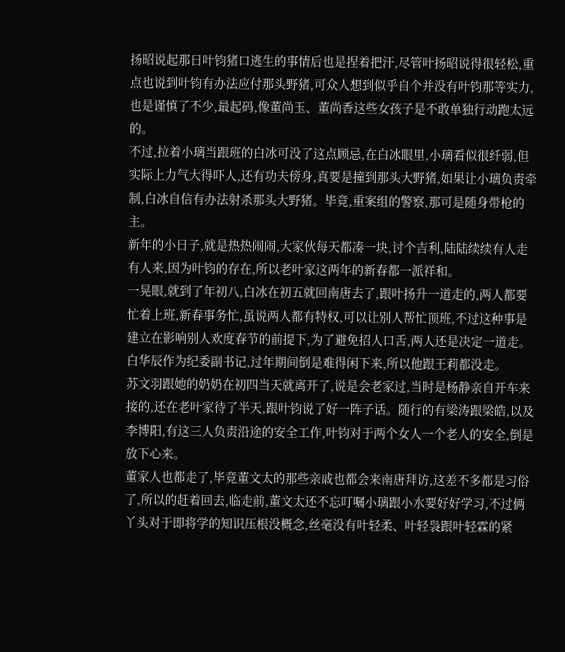扬昭说起那日叶钧猪口逃生的事情后也是捏着把汗,尽管叶扬昭说得很轻松,重点也说到叶钧有办法应付那头野猪,可众人想到似乎自个并没有叶钧那等实力,也是谨慎了不少,最起码,像董尚玉、董尚香这些女孩子是不敢单独行动跑太远的。
不过,拉着小璃当跟班的白冰可没了这点顾忌,在白冰眼里,小璃看似很纤弱,但实际上力气大得吓人,还有功夫傍身,真要是撞到那头大野猪,如果让小璃负责牵制,白冰自信有办法射杀那头大野猪。毕竟,重案组的警察,那可是随身带枪的主。
新年的小日子,就是热热闹闹,大家伙每天都凑一块,讨个吉利,陆陆续续有人走有人来,因为叶钧的存在,所以老叶家这两年的新春都一派祥和。
一晃眼,就到了年初八,白冰在初五就回南唐去了,跟叶扬升一道走的,两人都要忙着上班,新春事务忙,虽说两人都有特权,可以让别人帮忙顶班,不过这种事是建立在影响别人欢度春节的前提下,为了避免招人口舌,两人还是决定一道走。
白华辰作为纪委副书记,过年期间倒是难得闲下来,所以他跟王莉都没走。
苏文羽跟她的奶奶在初四当天就离开了,说是会老家过,当时是杨静亲自开车来接的,还在老叶家待了半天,跟叶钧说了好一阵子话。随行的有梁涛跟梁皓,以及李博阳,有这三人负责沿途的安全工作,叶钧对于两个女人一个老人的安全,倒是放下心来。
董家人也都走了,毕竟董文太的那些亲戚也都会来南唐拜访,这差不多都是习俗了,所以的赶着回去,临走前,董文太还不忘叮嘱小璃跟小水要好好学习,不过俩丫头对于即将学的知识压根没概念,丝毫没有叶轻柔、叶轻袅跟叶轻霖的紧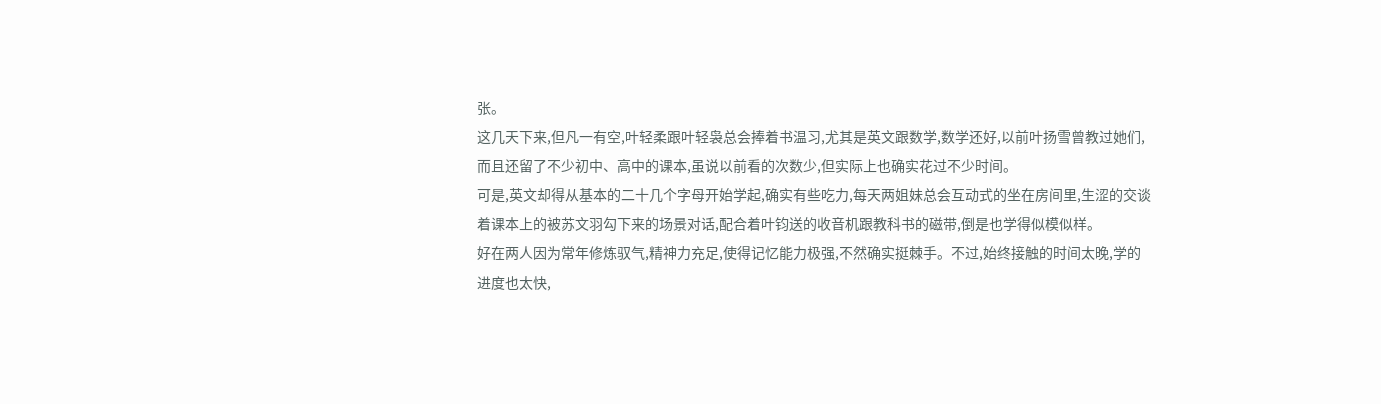张。
这几天下来,但凡一有空,叶轻柔跟叶轻袅总会捧着书温习,尤其是英文跟数学,数学还好,以前叶扬雪曾教过她们,而且还留了不少初中、高中的课本,虽说以前看的次数少,但实际上也确实花过不少时间。
可是,英文却得从基本的二十几个字母开始学起,确实有些吃力,每天两姐妹总会互动式的坐在房间里,生涩的交谈着课本上的被苏文羽勾下来的场景对话,配合着叶钧送的收音机跟教科书的磁带,倒是也学得似模似样。
好在两人因为常年修炼驭气,精神力充足,使得记忆能力极强,不然确实挺棘手。不过,始终接触的时间太晚,学的进度也太快,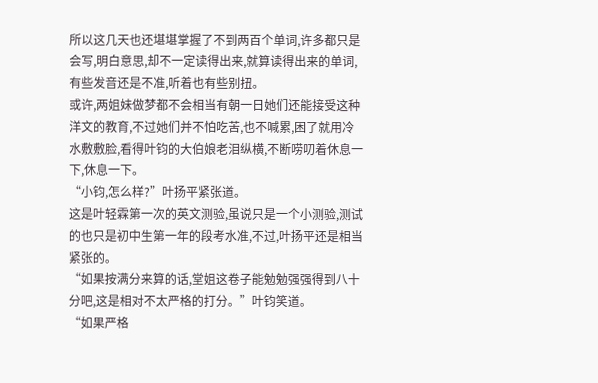所以这几天也还堪堪掌握了不到两百个单词,许多都只是会写,明白意思,却不一定读得出来,就算读得出来的单词,有些发音还是不准,听着也有些别扭。
或许,两姐妹做梦都不会相当有朝一日她们还能接受这种洋文的教育,不过她们并不怕吃苦,也不喊累,困了就用冷水敷敷脸,看得叶钧的大伯娘老泪纵横,不断唠叨着休息一下,休息一下。
“小钧,怎么样?”叶扬平紧张道。
这是叶轻霖第一次的英文测验,虽说只是一个小测验,测试的也只是初中生第一年的段考水准,不过,叶扬平还是相当紧张的。
“如果按满分来算的话,堂姐这卷子能勉勉强强得到八十分吧,这是相对不太严格的打分。”叶钧笑道。
“如果严格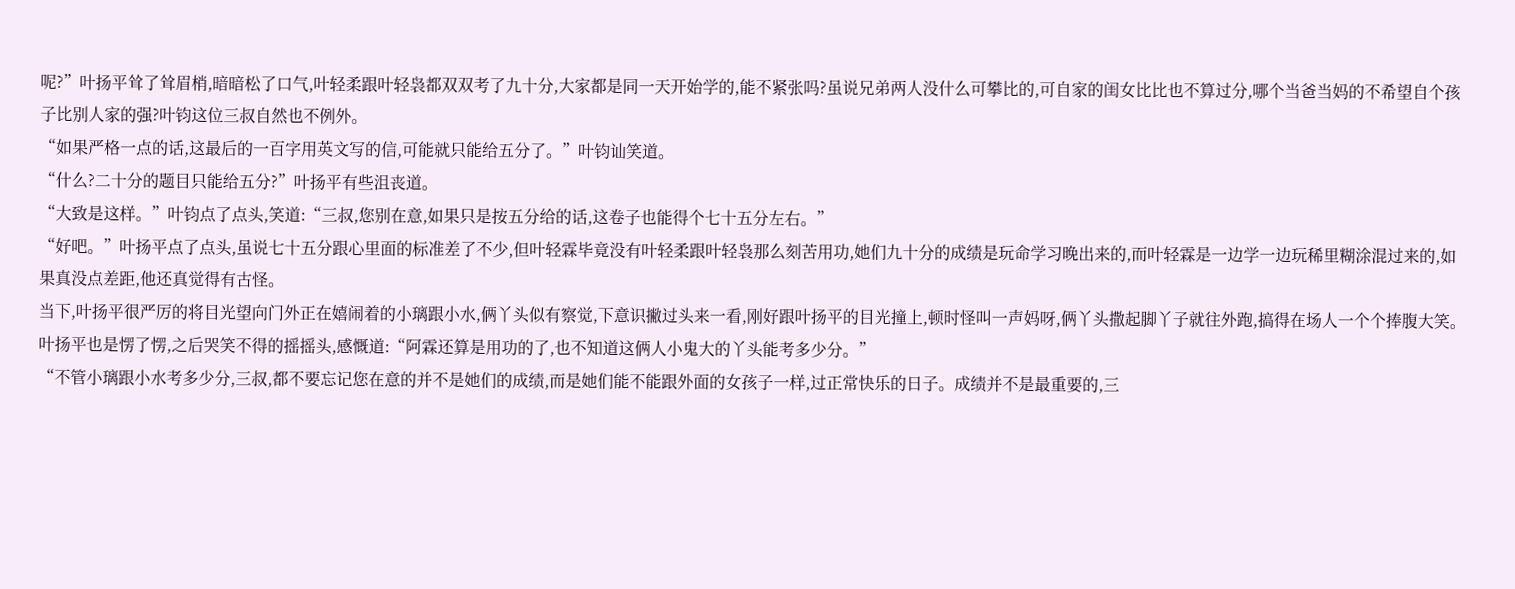呢?”叶扬平耸了耸眉梢,暗暗松了口气,叶轻柔跟叶轻袅都双双考了九十分,大家都是同一天开始学的,能不紧张吗?虽说兄弟两人没什么可攀比的,可自家的闺女比比也不算过分,哪个当爸当妈的不希望自个孩子比别人家的强?叶钧这位三叔自然也不例外。
“如果严格一点的话,这最后的一百字用英文写的信,可能就只能给五分了。”叶钧讪笑道。
“什么?二十分的题目只能给五分?”叶扬平有些沮丧道。
“大致是这样。”叶钧点了点头,笑道:“三叔,您别在意,如果只是按五分给的话,这卷子也能得个七十五分左右。”
“好吧。”叶扬平点了点头,虽说七十五分跟心里面的标准差了不少,但叶轻霖毕竟没有叶轻柔跟叶轻袅那么刻苦用功,她们九十分的成绩是玩命学习晚出来的,而叶轻霖是一边学一边玩稀里糊涂混过来的,如果真没点差距,他还真觉得有古怪。
当下,叶扬平很严厉的将目光望向门外正在嬉闹着的小璃跟小水,俩丫头似有察觉,下意识撇过头来一看,刚好跟叶扬平的目光撞上,顿时怪叫一声妈呀,俩丫头撒起脚丫子就往外跑,搞得在场人一个个捧腹大笑。
叶扬平也是愣了愣,之后哭笑不得的摇摇头,感慨道:“阿霖还算是用功的了,也不知道这俩人小鬼大的丫头能考多少分。”
“不管小璃跟小水考多少分,三叔,都不要忘记您在意的并不是她们的成绩,而是她们能不能跟外面的女孩子一样,过正常快乐的日子。成绩并不是最重要的,三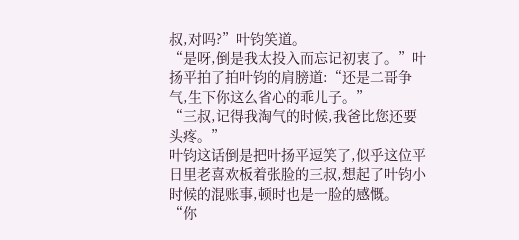叔,对吗?”叶钧笑道。
“是呀,倒是我太投入而忘记初衷了。”叶扬平拍了拍叶钧的肩膀道:“还是二哥争气,生下你这么省心的乖儿子。”
“三叔,记得我淘气的时候,我爸比您还要头疼。”
叶钧这话倒是把叶扬平逗笑了,似乎这位平日里老喜欢板着张脸的三叔,想起了叶钧小时候的混账事,顿时也是一脸的感慨。
“你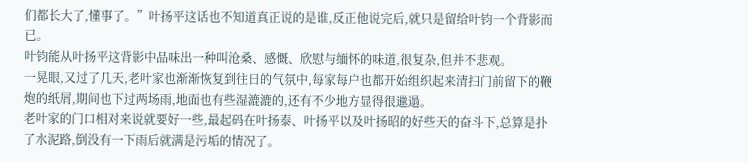们都长大了,懂事了。”叶扬平这话也不知道真正说的是谁,反正他说完后,就只是留给叶钧一个背影而已。
叶钧能从叶扬平这背影中品味出一种叫沧桑、感慨、欣慰与缅怀的味道,很复杂,但并不悲观。
一晃眼,又过了几天,老叶家也渐渐恢复到往日的气氛中,每家每户也都开始组织起来清扫门前留下的鞭炮的纸屑,期间也下过两场雨,地面也有些湿漉漉的,还有不少地方显得很邋遢。
老叶家的门口相对来说就要好一些,最起码在叶扬泰、叶扬平以及叶扬昭的好些天的奋斗下,总算是扑了水泥路,倒没有一下雨后就满是污垢的情况了。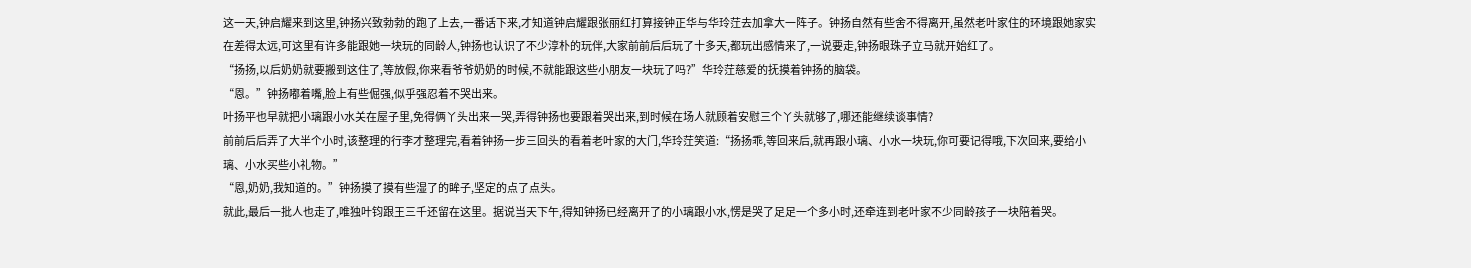这一天,钟启耀来到这里,钟扬兴致勃勃的跑了上去,一番话下来,才知道钟启耀跟张丽红打算接钟正华与华玲茳去加拿大一阵子。钟扬自然有些舍不得离开,虽然老叶家住的环境跟她家实在差得太远,可这里有许多能跟她一块玩的同龄人,钟扬也认识了不少淳朴的玩伴,大家前前后后玩了十多天,都玩出感情来了,一说要走,钟扬眼珠子立马就开始红了。
“扬扬,以后奶奶就要搬到这住了,等放假,你来看爷爷奶奶的时候,不就能跟这些小朋友一块玩了吗?”华玲茳慈爱的抚摸着钟扬的脑袋。
“恩。”钟扬嘟着嘴,脸上有些倔强,似乎强忍着不哭出来。
叶扬平也早就把小璃跟小水关在屋子里,免得俩丫头出来一哭,弄得钟扬也要跟着哭出来,到时候在场人就顾着安慰三个丫头就够了,哪还能继续谈事情?
前前后后弄了大半个小时,该整理的行李才整理完,看着钟扬一步三回头的看着老叶家的大门,华玲茳笑道:“扬扬乖,等回来后,就再跟小璃、小水一块玩,你可要记得哦,下次回来,要给小璃、小水买些小礼物。”
“恩,奶奶,我知道的。”钟扬摸了摸有些湿了的眸子,坚定的点了点头。
就此,最后一批人也走了,唯独叶钧跟王三千还留在这里。据说当天下午,得知钟扬已经离开了的小璃跟小水,愣是哭了足足一个多小时,还牵连到老叶家不少同龄孩子一块陪着哭。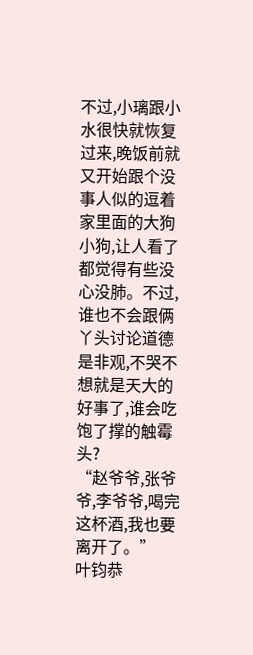不过,小璃跟小水很快就恢复过来,晚饭前就又开始跟个没事人似的逗着家里面的大狗小狗,让人看了都觉得有些没心没肺。不过,谁也不会跟俩丫头讨论道德是非观,不哭不想就是天大的好事了,谁会吃饱了撑的触霉头?
“赵爷爷,张爷爷,李爷爷,喝完这杯酒,我也要离开了。”
叶钧恭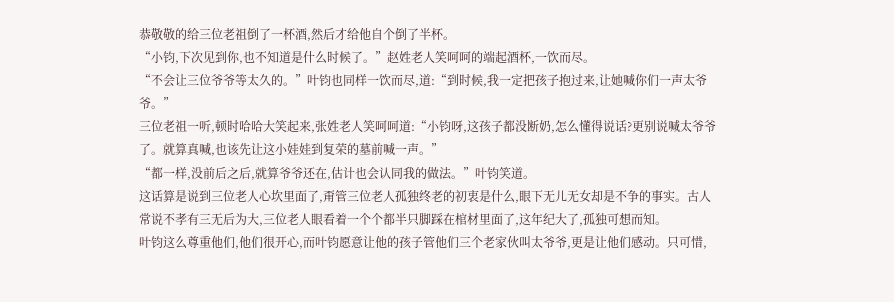恭敬敬的给三位老祖倒了一杯酒,然后才给他自个倒了半杯。
“小钧,下次见到你,也不知道是什么时候了。”赵姓老人笑呵呵的端起酒杯,一饮而尽。
“不会让三位爷爷等太久的。”叶钧也同样一饮而尽,道:“到时候,我一定把孩子抱过来,让她喊你们一声太爷爷。”
三位老祖一听,顿时哈哈大笑起来,张姓老人笑呵呵道:“小钧呀,这孩子都没断奶,怎么懂得说话?更别说喊太爷爷了。就算真喊,也该先让这小娃娃到复荣的墓前喊一声。”
“都一样,没前后之后,就算爷爷还在,估计也会认同我的做法。”叶钧笑道。
这话算是说到三位老人心坎里面了,甭管三位老人孤独终老的初衷是什么,眼下无儿无女却是不争的事实。古人常说不孝有三无后为大,三位老人眼看着一个个都半只脚踩在棺材里面了,这年纪大了,孤独可想而知。
叶钧这么尊重他们,他们很开心,而叶钧愿意让他的孩子管他们三个老家伙叫太爷爷,更是让他们感动。只可惜,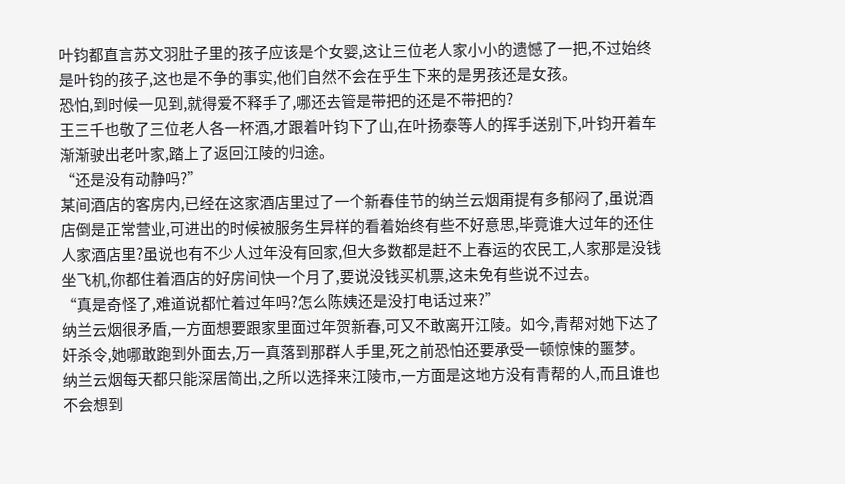叶钧都直言苏文羽肚子里的孩子应该是个女婴,这让三位老人家小小的遗憾了一把,不过始终是叶钧的孩子,这也是不争的事实,他们自然不会在乎生下来的是男孩还是女孩。
恐怕,到时候一见到,就得爱不释手了,哪还去管是带把的还是不带把的?
王三千也敬了三位老人各一杯酒,才跟着叶钧下了山,在叶扬泰等人的挥手送别下,叶钧开着车渐渐驶出老叶家,踏上了返回江陵的归途。
“还是没有动静吗?”
某间酒店的客房内,已经在这家酒店里过了一个新春佳节的纳兰云烟甭提有多郁闷了,虽说酒店倒是正常营业,可进出的时候被服务生异样的看着始终有些不好意思,毕竟谁大过年的还住人家酒店里?虽说也有不少人过年没有回家,但大多数都是赶不上春运的农民工,人家那是没钱坐飞机,你都住着酒店的好房间快一个月了,要说没钱买机票,这未免有些说不过去。
“真是奇怪了,难道说都忙着过年吗?怎么陈姨还是没打电话过来?”
纳兰云烟很矛盾,一方面想要跟家里面过年贺新春,可又不敢离开江陵。如今,青帮对她下达了奸杀令,她哪敢跑到外面去,万一真落到那群人手里,死之前恐怕还要承受一顿惊悚的噩梦。
纳兰云烟每天都只能深居简出,之所以选择来江陵市,一方面是这地方没有青帮的人,而且谁也不会想到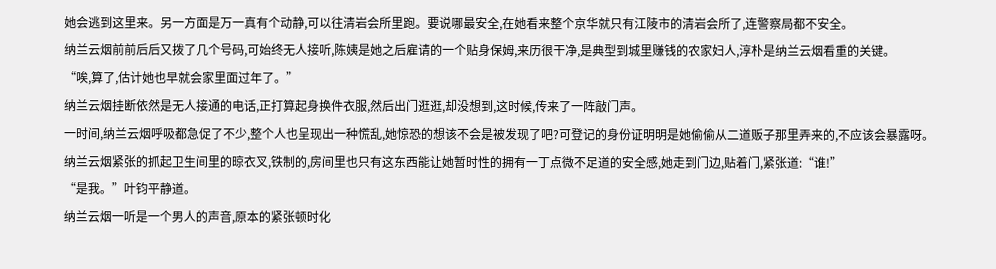她会逃到这里来。另一方面是万一真有个动静,可以往清岩会所里跑。要说哪最安全,在她看来整个京华就只有江陵市的清岩会所了,连警察局都不安全。
纳兰云烟前前后后又拨了几个号码,可始终无人接听,陈姨是她之后雇请的一个贴身保姆,来历很干净,是典型到城里赚钱的农家妇人,淳朴是纳兰云烟看重的关键。
“唉,算了,估计她也早就会家里面过年了。”
纳兰云烟挂断依然是无人接通的电话,正打算起身换件衣服,然后出门逛逛,却没想到,这时候,传来了一阵敲门声。
一时间,纳兰云烟呼吸都急促了不少,整个人也呈现出一种慌乱,她惊恐的想该不会是被发现了吧?可登记的身份证明明是她偷偷从二道贩子那里弄来的,不应该会暴露呀。
纳兰云烟紧张的抓起卫生间里的晾衣叉,铁制的,房间里也只有这东西能让她暂时性的拥有一丁点微不足道的安全感,她走到门边,贴着门,紧张道:“谁!”
“是我。”叶钧平静道。
纳兰云烟一听是一个男人的声音,原本的紧张顿时化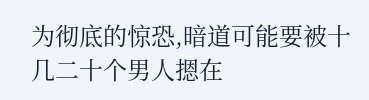为彻底的惊恐,暗道可能要被十几二十个男人摁在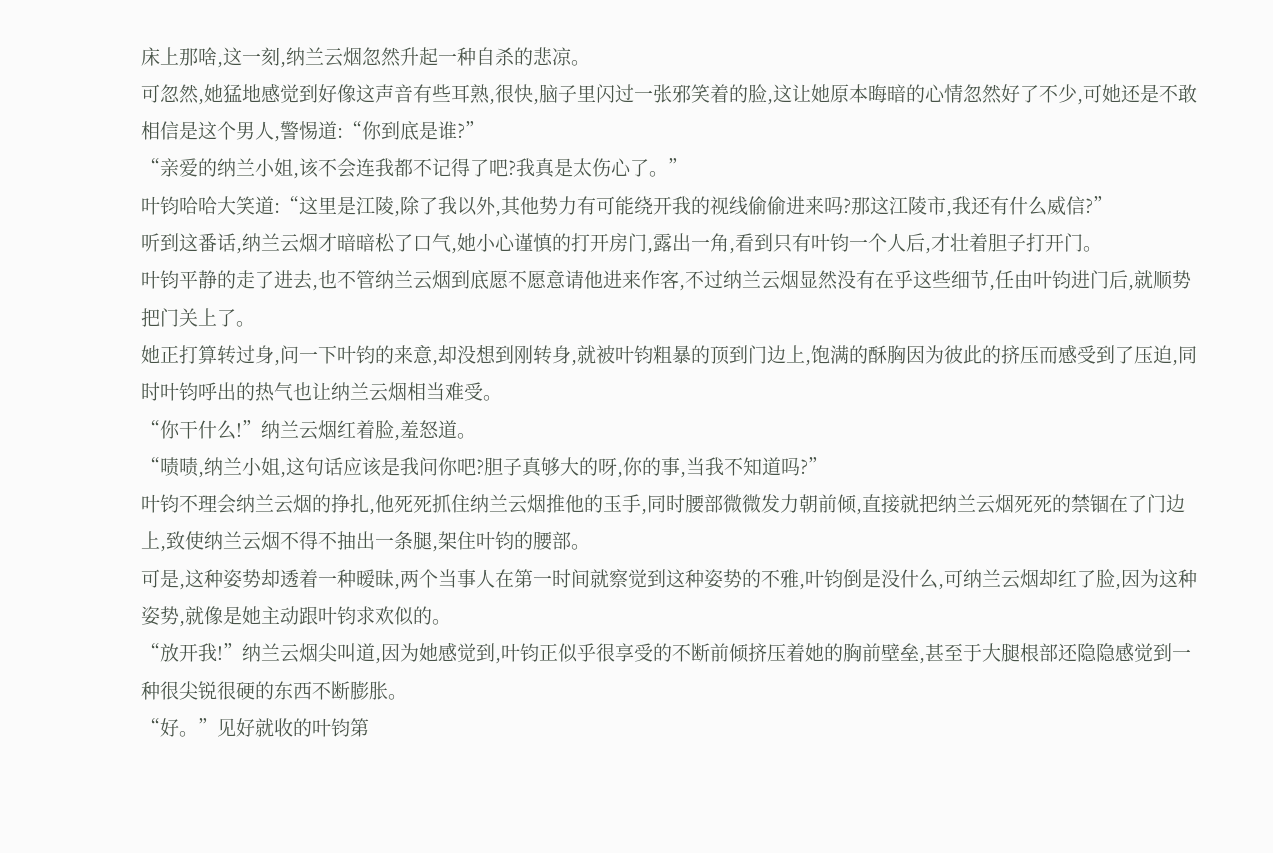床上那啥,这一刻,纳兰云烟忽然升起一种自杀的悲凉。
可忽然,她猛地感觉到好像这声音有些耳熟,很快,脑子里闪过一张邪笑着的脸,这让她原本晦暗的心情忽然好了不少,可她还是不敢相信是这个男人,警惕道:“你到底是谁?”
“亲爱的纳兰小姐,该不会连我都不记得了吧?我真是太伤心了。”
叶钧哈哈大笑道:“这里是江陵,除了我以外,其他势力有可能绕开我的视线偷偷进来吗?那这江陵市,我还有什么威信?”
听到这番话,纳兰云烟才暗暗松了口气,她小心谨慎的打开房门,露出一角,看到只有叶钧一个人后,才壮着胆子打开门。
叶钧平静的走了进去,也不管纳兰云烟到底愿不愿意请他进来作客,不过纳兰云烟显然没有在乎这些细节,任由叶钧进门后,就顺势把门关上了。
她正打算转过身,问一下叶钧的来意,却没想到刚转身,就被叶钧粗暴的顶到门边上,饱满的酥胸因为彼此的挤压而感受到了压迫,同时叶钧呼出的热气也让纳兰云烟相当难受。
“你干什么!”纳兰云烟红着脸,羞怒道。
“啧啧,纳兰小姐,这句话应该是我问你吧?胆子真够大的呀,你的事,当我不知道吗?”
叶钧不理会纳兰云烟的挣扎,他死死抓住纳兰云烟推他的玉手,同时腰部微微发力朝前倾,直接就把纳兰云烟死死的禁锢在了门边上,致使纳兰云烟不得不抽出一条腿,架住叶钧的腰部。
可是,这种姿势却透着一种暧昧,两个当事人在第一时间就察觉到这种姿势的不雅,叶钧倒是没什么,可纳兰云烟却红了脸,因为这种姿势,就像是她主动跟叶钧求欢似的。
“放开我!”纳兰云烟尖叫道,因为她感觉到,叶钧正似乎很享受的不断前倾挤压着她的胸前壁垒,甚至于大腿根部还隐隐感觉到一种很尖锐很硬的东西不断膨胀。
“好。”见好就收的叶钧第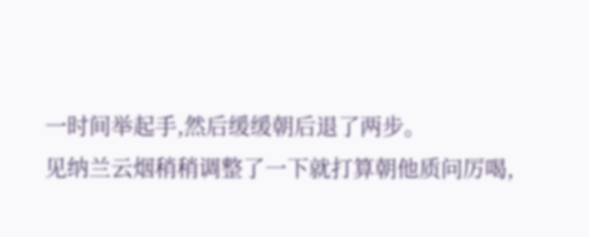一时间举起手,然后缓缓朝后退了两步。
见纳兰云烟稍稍调整了一下就打算朝他质问厉喝,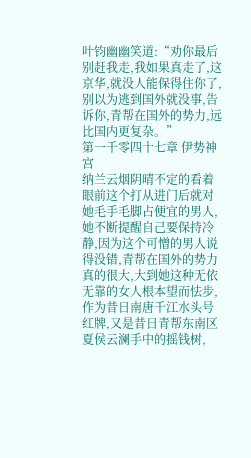叶钧幽幽笑道:“劝你最后别赶我走,我如果真走了,这京华,就没人能保得住你了,别以为逃到国外就没事,告诉你,青帮在国外的势力,远比国内更复杂。”
第一千零四十七章 伊势神宫
纳兰云烟阴晴不定的看着眼前这个打从进门后就对她毛手毛脚占便宜的男人,她不断提醒自己要保持冷静,因为这个可憎的男人说得没错,青帮在国外的势力真的很大,大到她这种无依无靠的女人根本望而怯步,作为昔日南唐千江水头号红牌,又是昔日青帮东南区夏侯云澜手中的摇钱树,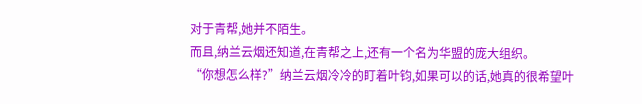对于青帮,她并不陌生。
而且,纳兰云烟还知道,在青帮之上,还有一个名为华盟的庞大组织。
“你想怎么样?”纳兰云烟冷冷的盯着叶钧,如果可以的话,她真的很希望叶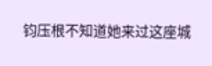钧压根不知道她来过这座城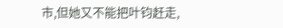市,但她又不能把叶钧赶走,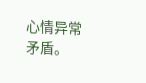心情异常矛盾。